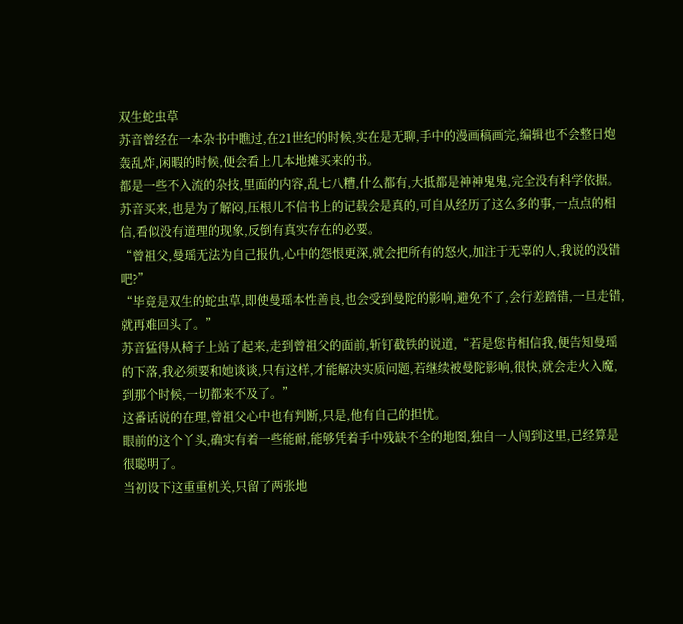双生蛇虫草
苏音曾经在一本杂书中瞧过,在21世纪的时候,实在是无聊,手中的漫画稿画完,编辑也不会整日炮轰乱炸,闲暇的时候,便会看上几本地摊买来的书。
都是一些不入流的杂技,里面的内容,乱七八糟,什么都有,大抵都是神神鬼鬼,完全没有科学依据。
苏音买来,也是为了解闷,压根儿不信书上的记载会是真的,可自从经历了这么多的事,一点点的相信,看似没有道理的现象,反倒有真实存在的必要。
“曾祖父,曼瑶无法为自己报仇,心中的怨恨更深,就会把所有的怒火,加注于无辜的人,我说的没错吧?”
“毕竟是双生的蛇虫草,即使曼瑶本性善良,也会受到曼陀的影响,避免不了,会行差踏错,一旦走错,就再难回头了。”
苏音猛得从椅子上站了起来,走到曾祖父的面前,斩钉截铁的说道,“若是您肯相信我,便告知曼瑶的下落,我必须要和她谈谈,只有这样,才能解决实质问题,若继续被曼陀影响,很快,就会走火入魔,到那个时候,一切都来不及了。”
这番话说的在理,曾祖父心中也有判断,只是,他有自己的担忧。
眼前的这个丫头,确实有着一些能耐,能够凭着手中残缺不全的地图,独自一人闯到这里,已经算是很聪明了。
当初设下这重重机关,只留了两张地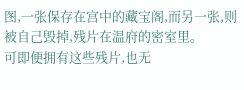图,一张保存在宫中的藏宝阁,而另一张,则被自己毁掉,残片在温府的密室里。
可即便拥有这些残片,也无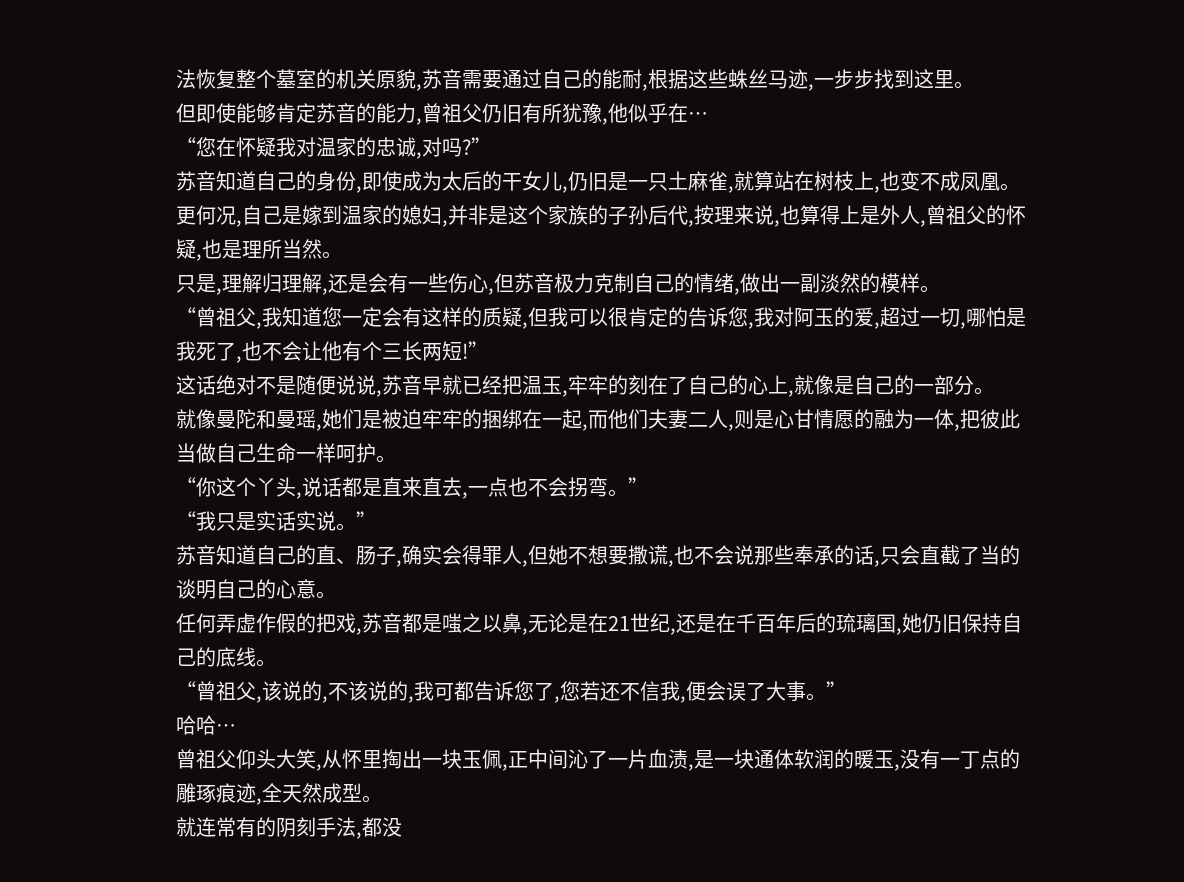法恢复整个墓室的机关原貌,苏音需要通过自己的能耐,根据这些蛛丝马迹,一步步找到这里。
但即使能够肯定苏音的能力,曾祖父仍旧有所犹豫,他似乎在…
“您在怀疑我对温家的忠诚,对吗?”
苏音知道自己的身份,即使成为太后的干女儿,仍旧是一只土麻雀,就算站在树枝上,也变不成凤凰。
更何况,自己是嫁到温家的媳妇,并非是这个家族的子孙后代,按理来说,也算得上是外人,曾祖父的怀疑,也是理所当然。
只是,理解归理解,还是会有一些伤心,但苏音极力克制自己的情绪,做出一副淡然的模样。
“曾祖父,我知道您一定会有这样的质疑,但我可以很肯定的告诉您,我对阿玉的爱,超过一切,哪怕是我死了,也不会让他有个三长两短!”
这话绝对不是随便说说,苏音早就已经把温玉,牢牢的刻在了自己的心上,就像是自己的一部分。
就像曼陀和曼瑶,她们是被迫牢牢的捆绑在一起,而他们夫妻二人,则是心甘情愿的融为一体,把彼此当做自己生命一样呵护。
“你这个丫头,说话都是直来直去,一点也不会拐弯。”
“我只是实话实说。”
苏音知道自己的直、肠子,确实会得罪人,但她不想要撒谎,也不会说那些奉承的话,只会直截了当的谈明自己的心意。
任何弄虚作假的把戏,苏音都是嗤之以鼻,无论是在21世纪,还是在千百年后的琉璃国,她仍旧保持自己的底线。
“曾祖父,该说的,不该说的,我可都告诉您了,您若还不信我,便会误了大事。”
哈哈…
曾祖父仰头大笑,从怀里掏出一块玉佩,正中间沁了一片血渍,是一块通体软润的暖玉,没有一丁点的雕琢痕迹,全天然成型。
就连常有的阴刻手法,都没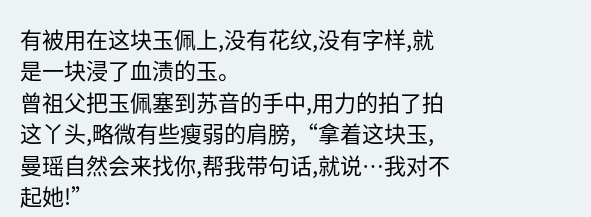有被用在这块玉佩上,没有花纹,没有字样,就是一块浸了血渍的玉。
曾祖父把玉佩塞到苏音的手中,用力的拍了拍这丫头,略微有些瘦弱的肩膀,“拿着这块玉,曼瑶自然会来找你,帮我带句话,就说…我对不起她!”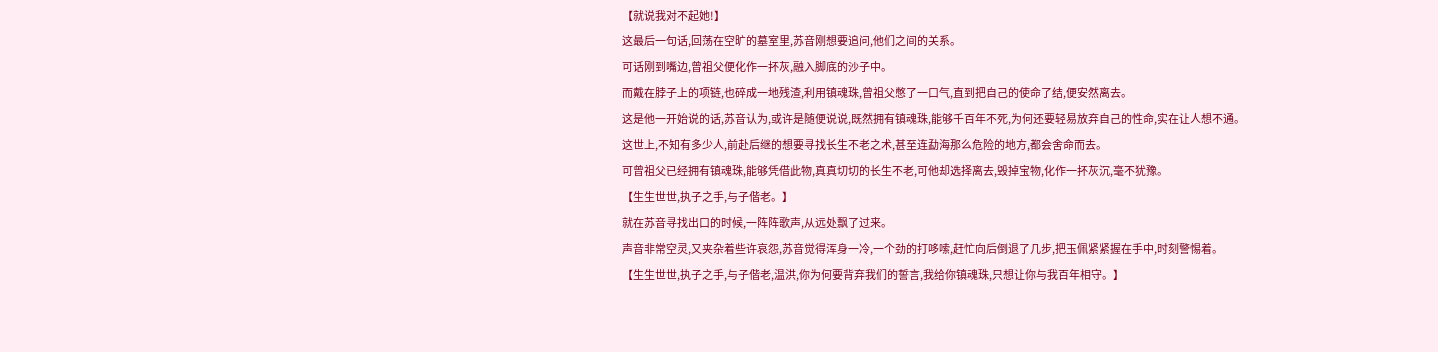【就说我对不起她!】
这最后一句话,回荡在空旷的墓室里,苏音刚想要追问,他们之间的关系。
可话刚到嘴边,曾祖父便化作一抔灰,融入脚底的沙子中。
而戴在脖子上的项链,也碎成一地残渣,利用镇魂珠,曾祖父憋了一口气,直到把自己的使命了结,便安然离去。
这是他一开始说的话,苏音认为,或许是随便说说,既然拥有镇魂珠,能够千百年不死,为何还要轻易放弃自己的性命,实在让人想不通。
这世上,不知有多少人,前赴后继的想要寻找长生不老之术,甚至连勐海那么危险的地方,都会舍命而去。
可曾祖父已经拥有镇魂珠,能够凭借此物,真真切切的长生不老,可他却选择离去,毁掉宝物,化作一抔灰沉,毫不犹豫。
【生生世世,执子之手,与子偕老。】
就在苏音寻找出口的时候,一阵阵歌声,从远处飘了过来。
声音非常空灵,又夹杂着些许哀怨,苏音觉得浑身一冷,一个劲的打哆嗦,赶忙向后倒退了几步,把玉佩紧紧握在手中,时刻警惕着。
【生生世世,执子之手,与子偕老,温洪,你为何要背弃我们的誓言,我给你镇魂珠,只想让你与我百年相守。】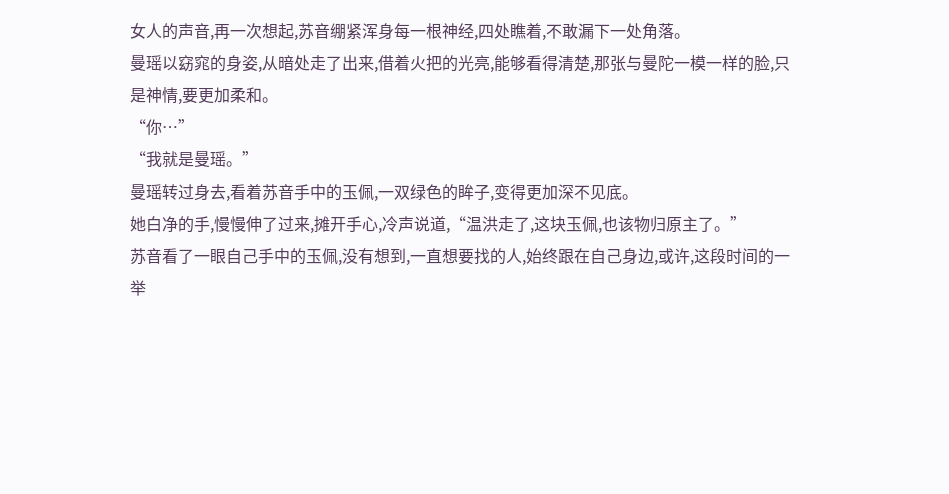女人的声音,再一次想起,苏音绷紧浑身每一根神经,四处瞧着,不敢漏下一处角落。
曼瑶以窈窕的身姿,从暗处走了出来,借着火把的光亮,能够看得清楚,那张与曼陀一模一样的脸,只是神情,要更加柔和。
“你…”
“我就是曼瑶。”
曼瑶转过身去,看着苏音手中的玉佩,一双绿色的眸子,变得更加深不见底。
她白净的手,慢慢伸了过来,摊开手心,冷声说道,“温洪走了,这块玉佩,也该物归原主了。”
苏音看了一眼自己手中的玉佩,没有想到,一直想要找的人,始终跟在自己身边,或许,这段时间的一举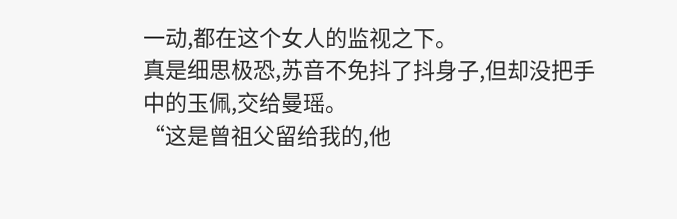一动,都在这个女人的监视之下。
真是细思极恐,苏音不免抖了抖身子,但却没把手中的玉佩,交给曼瑶。
“这是曾祖父留给我的,他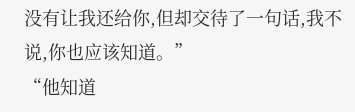没有让我还给你,但却交待了一句话,我不说,你也应该知道。”
“他知道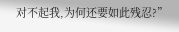对不起我,为何还要如此残忍?”